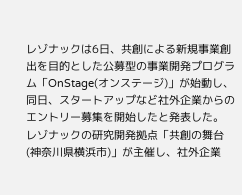レゾナックは6日、共創による新規事業創出を目的とした公募型の事業開発プログラム「OnStage(オンステージ)」が始動し、同日、スタートアップなど社外企業からのエントリー募集を開始したと発表した。
レゾナックの研究開発拠点「共創の舞台(神奈川県横浜市)」が主催し、社外企業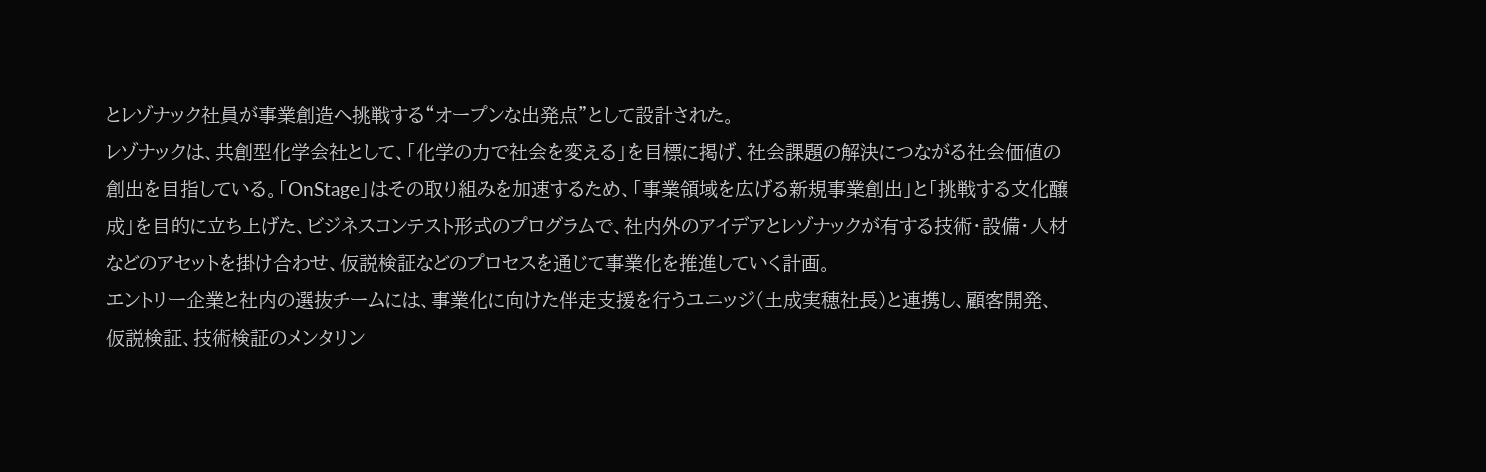とレゾナック社員が事業創造へ挑戦する“オープンな出発点”として設計された。
レゾナックは、共創型化学会社として、「化学の力で社会を変える」を目標に掲げ、社会課題の解決につながる社会価値の創出を目指している。「OnStage」はその取り組みを加速するため、「事業領域を広げる新規事業創出」と「挑戦する文化醸成」を目的に立ち上げた、ビジネスコンテスト形式のプログラムで、社内外のアイデアとレゾナックが有する技術・設備・人材などのアセットを掛け合わせ、仮説検証などのプロセスを通じて事業化を推進していく計画。
エントリー企業と社内の選抜チームには、事業化に向けた伴走支援を行うユニッジ(土成実穂社長)と連携し、顧客開発、仮説検証、技術検証のメンタリン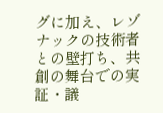グに加え、レゾナックの技術者との壁打ち、共創の舞台での実証・議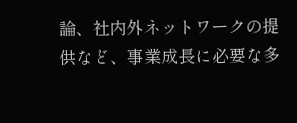論、社内外ネットワークの提供など、事業成長に必要な多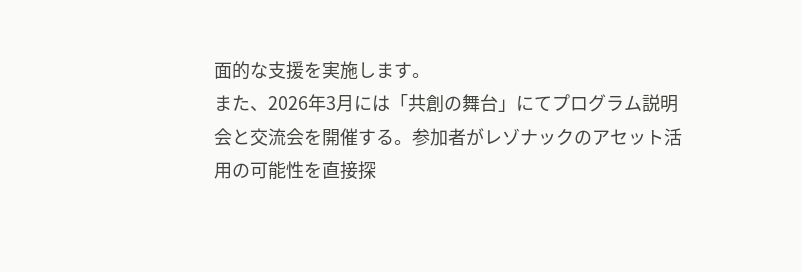面的な支援を実施します。
また、2026年3月には「共創の舞台」にてプログラム説明会と交流会を開催する。参加者がレゾナックのアセット活用の可能性を直接探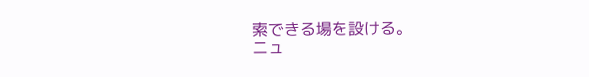索できる場を設ける。
ニュ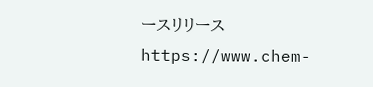ースリリース
https://www.chem-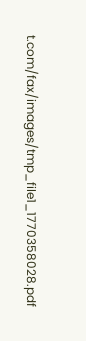t.com/fax/images/tmp_file1_1770358028.pdf